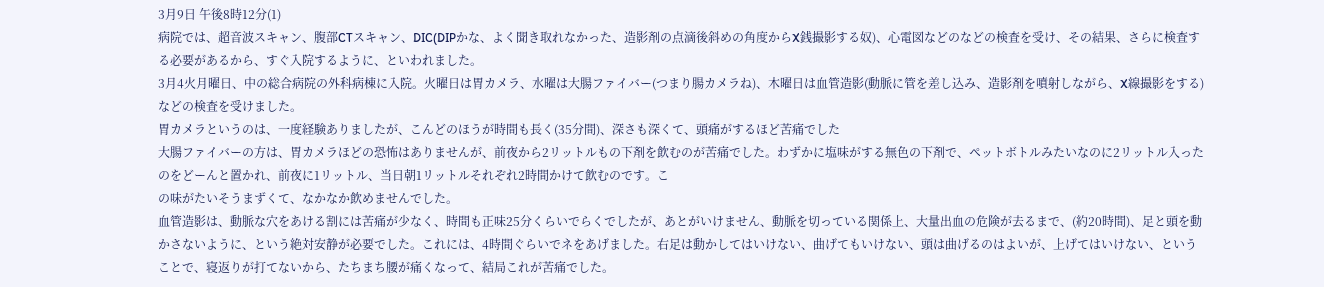3月9日 午後8時12分(1)
病院では、超音波スキャン、腹部CTスキャン、DIC(DIPかな、よく聞き取れなかった、造影剤の点滴後斜めの角度からX銭撮影する奴)、心電図などのなどの検査を受け、その結果、さらに検査する必要があるから、すぐ入院するように、といわれました。
3月4火月曜日、中の総合病院の外科病棟に入院。火曜日は胃カメラ、水曜は大腸ファイバー(つまり腸カメラね)、木曜日は血管造影(動脈に管を差し込み、造影剤を噴射しながら、X線撮影をする)などの検査を受けました。
胃カメラというのは、一度経験ありましたが、こんどのほうが時間も長く(35分間)、深さも深くて、頭痛がするほど苦痛でした
大腸ファイバーの方は、胃カメラほどの恐怖はありませんが、前夜から2リットルもの下剤を飲むのが苦痛でした。わずかに塩味がする無色の下剤で、ペットボトルみたいなのに2リットル入ったのをどーんと置かれ、前夜に1リットル、当日朝1リットルそれぞれ2時間かけて飲むのです。こ
の味がたいそうまずくて、なかなか飲めませんでした。
血管造影は、動脈な穴をあける割には苦痛が少なく、時間も正味25分くらいでらくでしたが、あとがいけません、動脈を切っている関係上、大量出血の危険が去るまで、(約20時間)、足と頭を動かさないように、という絶対安静が必要でした。これには、4時間ぐらいでネをあげました。右足は動かしてはいけない、曲げてもいけない、頭は曲げるのはよいが、上げてはいけない、ということで、寝返りが打てないから、たちまち腰が痛くなって、結局これが苦痛でした。